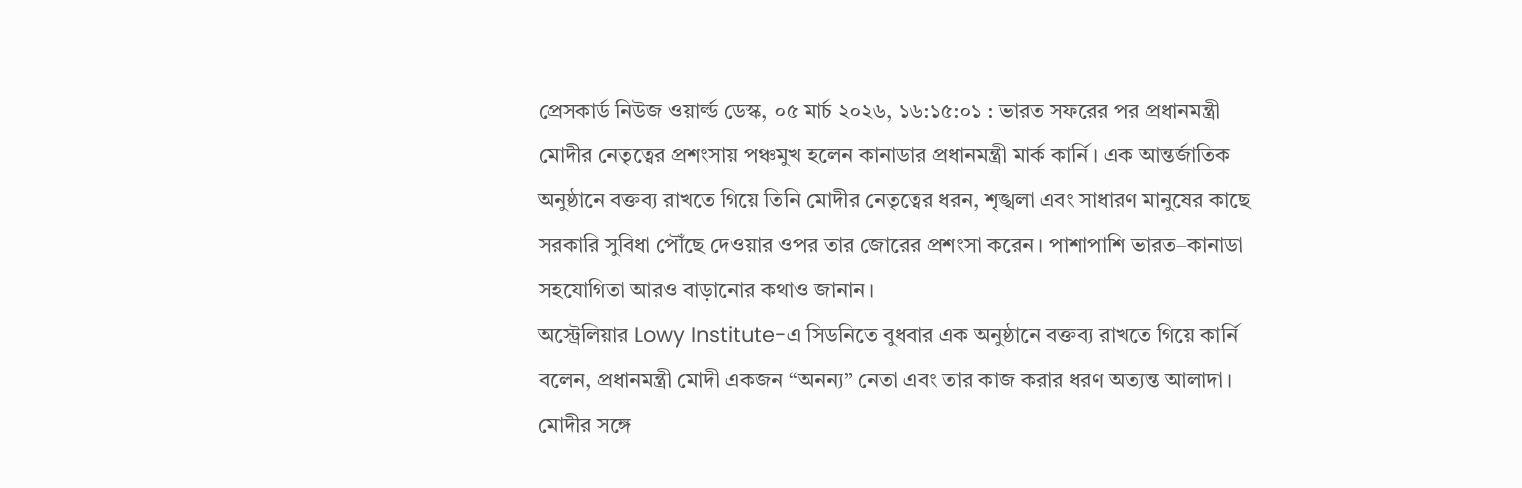প্রেসকার্ড নিউজ ওয়ার্ল্ড ডেস্ক, ০৫ মার্চ ২০২৬, ১৬:১৫:০১ : ভারত সফরের পর প্রধানমন্ত্রী মোদীর নেতৃত্বের প্রশংসায় পঞ্চমুখ হলেন কানাডার প্রধানমন্ত্রী মার্ক কার্নি। এক আন্তর্জাতিক অনুষ্ঠানে বক্তব্য রাখতে গিয়ে তিনি মোদীর নেতৃত্বের ধরন, শৃঙ্খলা এবং সাধারণ মানুষের কাছে সরকারি সুবিধা পৌঁছে দেওয়ার ওপর তার জোরের প্রশংসা করেন। পাশাপাশি ভারত–কানাডা সহযোগিতা আরও বাড়ানোর কথাও জানান।
অস্ট্রেলিয়ার Lowy Institute-এ সিডনিতে বুধবার এক অনুষ্ঠানে বক্তব্য রাখতে গিয়ে কার্নি বলেন, প্রধানমন্ত্রী মোদী একজন “অনন্য” নেতা এবং তার কাজ করার ধরণ অত্যন্ত আলাদা। মোদীর সঙ্গে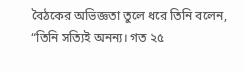বৈঠকের অভিজ্ঞতা তুলে ধরে তিনি বলেন, “তিনি সত্যিই অনন্য। গত ২৫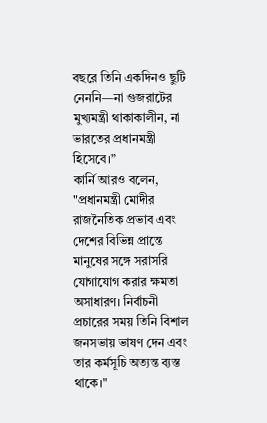বছরে তিনি একদিনও ছুটি নেননি—না গুজরাটের মুখ্যমন্ত্রী থাকাকালীন, না ভারতের প্রধানমন্ত্রী হিসেবে।”
কার্নি আরও বলেন, "প্রধানমন্ত্রী মোদীর রাজনৈতিক প্রভাব এবং দেশের বিভিন্ন প্রান্তে মানুষের সঙ্গে সরাসরি যোগাযোগ করার ক্ষমতা অসাধারণ। নির্বাচনী প্রচারের সময় তিনি বিশাল জনসভায় ভাষণ দেন এবং তার কর্মসূচি অত্যন্ত ব্যস্ত থাকে।"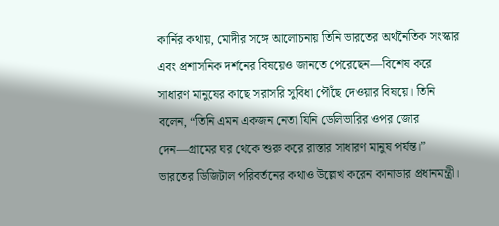কার্নির কথায়, মোদীর সঙ্গে আলোচনায় তিনি ভারতের অর্থনৈতিক সংস্কার এবং প্রশাসনিক দর্শনের বিষয়েও জানতে পেরেছেন—বিশেষ করে সাধারণ মানুষের কাছে সরাসরি সুবিধা পৌঁছে দেওয়ার বিষয়ে। তিনি বলেন, “তিনি এমন একজন নেতা যিনি ডেলিভারির ওপর জোর দেন—গ্রামের ঘর থেকে শুরু করে রাস্তার সাধারণ মানুষ পর্যন্ত।”
ভারতের ডিজিটাল পরিবর্তনের কথাও উল্লেখ করেন কানাডার প্রধানমন্ত্রী।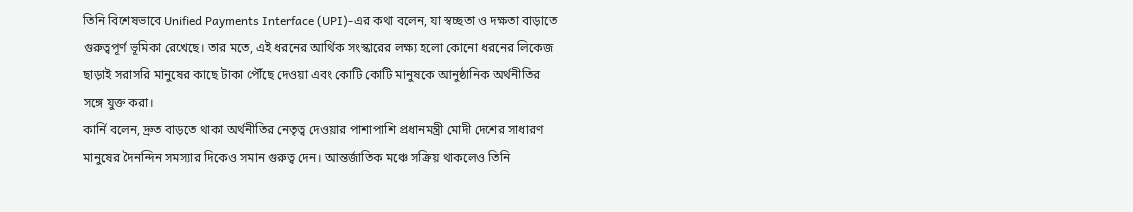তিনি বিশেষভাবে Unified Payments Interface (UPI)-এর কথা বলেন, যা স্বচ্ছতা ও দক্ষতা বাড়াতে গুরুত্বপূর্ণ ভূমিকা রেখেছে। তার মতে, এই ধরনের আর্থিক সংস্কারের লক্ষ্য হলো কোনো ধরনের লিকেজ ছাড়াই সরাসরি মানুষের কাছে টাকা পৌঁছে দেওয়া এবং কোটি কোটি মানুষকে আনুষ্ঠানিক অর্থনীতির সঙ্গে যুক্ত করা।
কার্নি বলেন, দ্রুত বাড়তে থাকা অর্থনীতির নেতৃত্ব দেওয়ার পাশাপাশি প্রধানমন্ত্রী মোদী দেশের সাধারণ মানুষের দৈনন্দিন সমস্যার দিকেও সমান গুরুত্ব দেন। আন্তর্জাতিক মঞ্চে সক্রিয় থাকলেও তিনি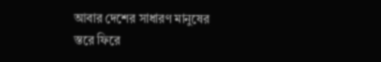আবার দেশের সাধারণ মানুষের স্তরে ফিরে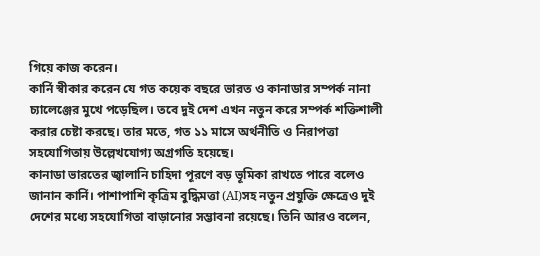গিয়ে কাজ করেন।
কার্নি স্বীকার করেন যে গত কয়েক বছরে ভারত ও কানাডার সম্পর্ক নানা চ্যালেঞ্জের মুখে পড়েছিল। তবে দুই দেশ এখন নতুন করে সম্পর্ক শক্তিশালী করার চেষ্টা করছে। তার মতে, গত ১১ মাসে অর্থনীতি ও নিরাপত্তা সহযোগিতায় উল্লেখযোগ্য অগ্রগতি হয়েছে।
কানাডা ভারতের জ্বালানি চাহিদা পূরণে বড় ভূমিকা রাখতে পারে বলেও জানান কার্নি। পাশাপাশি কৃত্রিম বুদ্ধিমত্তা (AI)সহ নতুন প্রযুক্তি ক্ষেত্রেও দুই দেশের মধ্যে সহযোগিতা বাড়ানোর সম্ভাবনা রয়েছে। তিনি আরও বলেন,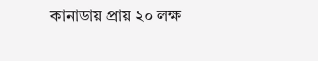কানাডায় প্রায় ২০ লক্ষ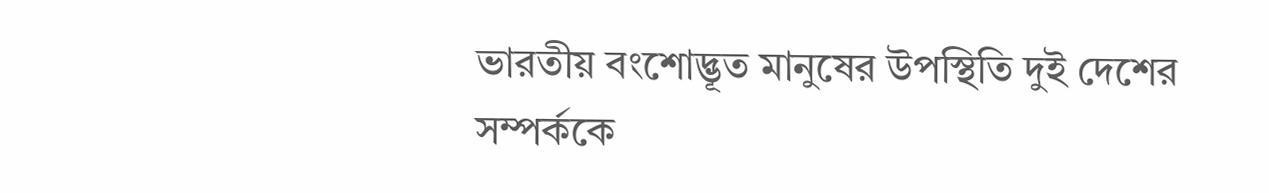ভারতীয় বংশোদ্ভূত মানুষের উপস্থিতি দুই দেশের সম্পর্ককে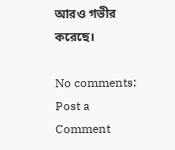আরও গভীর করেছে।

No comments:
Post a Comment